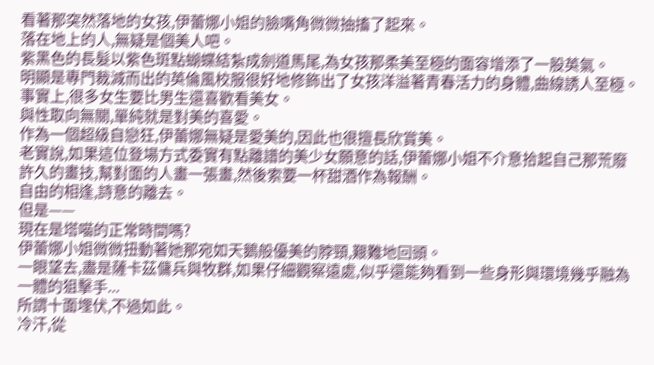看著那突然落地的女孩,伊蕾娜小姐的臉嘴角微微抽搐了起來。
落在地上的人,無疑是個美人吧。
紫黑色的長髮以紫色斑點蝴蝶結紮成劍道馬尾,為女孩那柔美至極的面容增添了一股英氣。
明顯是專門裁減而出的英倫風校服很好地修飾出了女孩洋溢著青春活力的身體,曲線誘人至極。
事實上,很多女生要比男生還喜歡看美女。
與性取向無關,單純就是對美的喜愛。
作為一個超級自戀狂,伊蕾娜無疑是愛美的,因此也很擅長欣賞美。
老實說,如果這位登場方式委實有點離譜的美少女願意的話,伊蕾娜小姐不介意拾起自己那荒廢許久的畫技,幫對面的人畫一張畫,然後索要一杯甜酒作為報酬。
自由的相逢,詩意的離去。
但是——
現在是塔喵的正常時間嗎?
伊蕾娜小姐微微扭動著她那宛如天鵝般優美的脖頸,艱難地回頭。
一眼望去,盡是薩卡茲傭兵與牧群,如果仔細觀察遠處,似乎還能夠看到一些身形與環境幾乎融為一體的狙擊手...
所謂十面埋伏,不過如此。
冷汗,從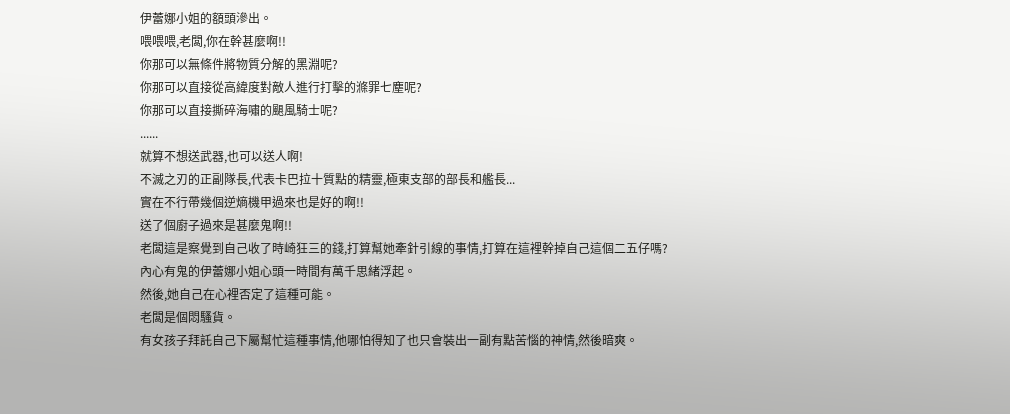伊蕾娜小姐的額頭滲出。
喂喂喂,老闆,你在幹甚麼啊!!
你那可以無條件將物質分解的黑淵呢?
你那可以直接從高緯度對敵人進行打擊的滌罪七塵呢?
你那可以直接撕碎海嘯的颶風騎士呢?
......
就算不想送武器,也可以送人啊!
不滅之刃的正副隊長,代表卡巴拉十質點的精靈,極東支部的部長和艦長...
實在不行帶幾個逆熵機甲過來也是好的啊!!
送了個廚子過來是甚麼鬼啊!!
老闆這是察覺到自己收了時崎狂三的錢,打算幫她牽針引線的事情,打算在這裡幹掉自己這個二五仔嗎?
內心有鬼的伊蕾娜小姐心頭一時間有萬千思緒浮起。
然後,她自己在心裡否定了這種可能。
老闆是個悶騷貨。
有女孩子拜託自己下屬幫忙這種事情,他哪怕得知了也只會裝出一副有點苦惱的神情,然後暗爽。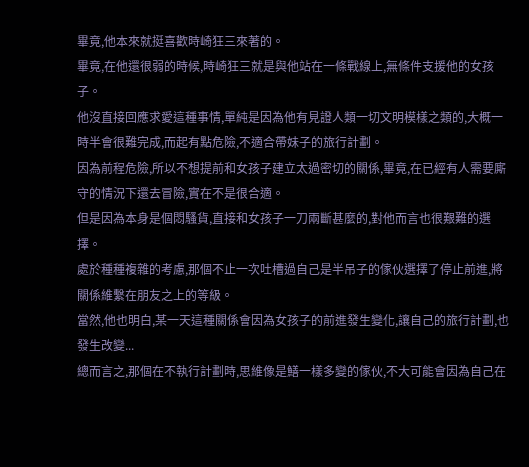畢竟,他本來就挺喜歡時崎狂三來著的。
畢竟,在他還很弱的時候,時崎狂三就是與他站在一條戰線上,無條件支援他的女孩子。
他沒直接回應求愛這種事情,單純是因為他有見證人類一切文明模樣之類的,大概一時半會很難完成,而起有點危險,不適合帶妹子的旅行計劃。
因為前程危險,所以不想提前和女孩子建立太過密切的關係,畢竟,在已經有人需要廝守的情況下還去冒險,實在不是很合適。
但是因為本身是個悶騷貨,直接和女孩子一刀兩斷甚麼的,對他而言也很艱難的選擇。
處於種種複雜的考慮,那個不止一次吐槽過自己是半吊子的傢伙選擇了停止前進,將關係維繫在朋友之上的等級。
當然,他也明白,某一天這種關係會因為女孩子的前進發生變化,讓自己的旅行計劃,也發生改變...
總而言之,那個在不執行計劃時,思維像是鱔一樣多變的傢伙,不大可能會因為自己在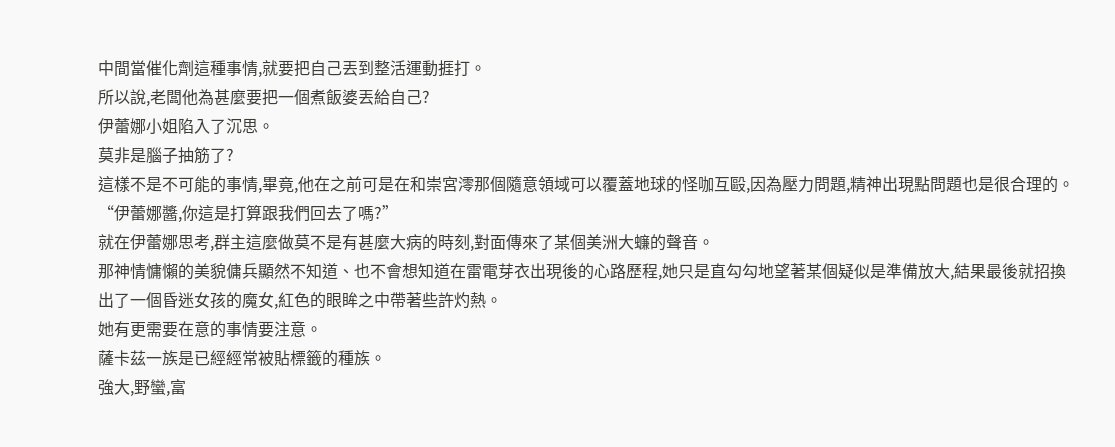中間當催化劑這種事情,就要把自己丟到整活運動捱打。
所以說,老闆他為甚麼要把一個煮飯婆丟給自己?
伊蕾娜小姐陷入了沉思。
莫非是腦子抽筋了?
這樣不是不可能的事情,畢竟,他在之前可是在和崇宮澪那個隨意領域可以覆蓋地球的怪咖互毆,因為壓力問題,精神出現點問題也是很合理的。
“伊蕾娜醬,你這是打算跟我們回去了嗎?”
就在伊蕾娜思考,群主這麼做莫不是有甚麼大病的時刻,對面傳來了某個美洲大蠊的聲音。
那神情慵懶的美貌傭兵顯然不知道、也不會想知道在雷電芽衣出現後的心路歷程,她只是直勾勾地望著某個疑似是準備放大,結果最後就招換出了一個昏迷女孩的魔女,紅色的眼眸之中帶著些許灼熱。
她有更需要在意的事情要注意。
薩卡茲一族是已經經常被貼標籤的種族。
強大,野蠻,富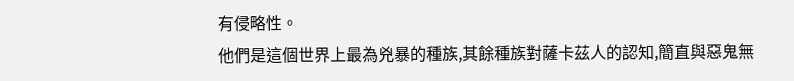有侵略性。
他們是這個世界上最為兇暴的種族,其餘種族對薩卡茲人的認知,簡直與惡鬼無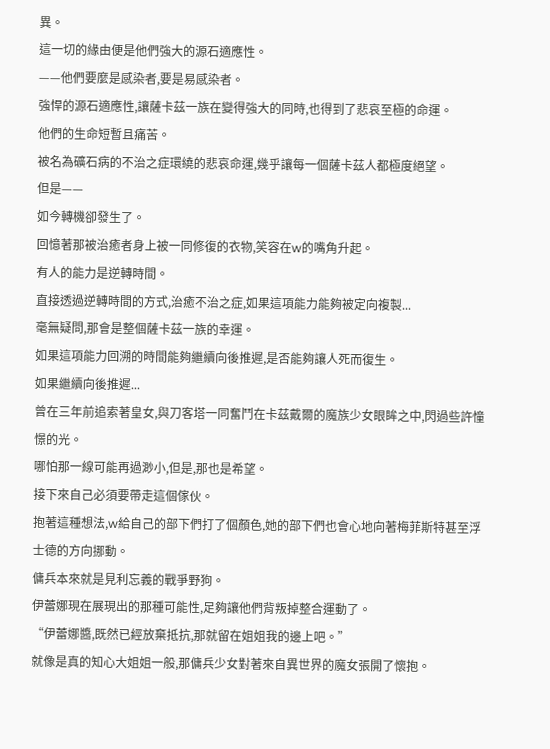異。
這一切的緣由便是他們強大的源石適應性。
——他們要麼是感染者,要是易感染者。
強悍的源石適應性,讓薩卡茲一族在變得強大的同時,也得到了悲哀至極的命運。
他們的生命短暫且痛苦。
被名為礦石病的不治之症環繞的悲哀命運,幾乎讓每一個薩卡茲人都極度絕望。
但是——
如今轉機卻發生了。
回憶著那被治癒者身上被一同修復的衣物,笑容在w的嘴角升起。
有人的能力是逆轉時間。
直接透過逆轉時間的方式,治癒不治之症,如果這項能力能夠被定向複製...
毫無疑問,那會是整個薩卡茲一族的幸運。
如果這項能力回溯的時間能夠繼續向後推遲,是否能夠讓人死而復生。
如果繼續向後推遲...
曾在三年前追索著皇女,與刀客塔一同奮鬥在卡茲戴爾的魔族少女眼眸之中,閃過些許憧憬的光。
哪怕那一線可能再過渺小,但是,那也是希望。
接下來自己必須要帶走這個傢伙。
抱著這種想法,w給自己的部下們打了個顏色,她的部下們也會心地向著梅菲斯特甚至浮士德的方向挪動。
傭兵本來就是見利忘義的戰爭野狗。
伊蕾娜現在展現出的那種可能性,足夠讓他們背叛掉整合運動了。
“伊蕾娜醬,既然已經放棄抵抗,那就留在姐姐我的邊上吧。”
就像是真的知心大姐姐一般,那傭兵少女對著來自異世界的魔女張開了懷抱。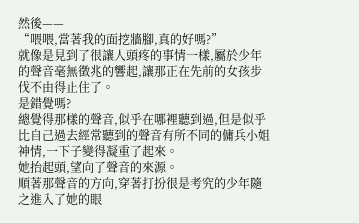然後——
“喂喂,當著我的面挖牆腳,真的好嗎?”
就像是見到了很讓人頭疼的事情一樣,屬於少年的聲音毫無徵兆的響起,讓那正在先前的女孩步伐不由得止住了。
是錯覺嗎?
總覺得那樣的聲音,似乎在哪裡聽到過,但是似乎比自己過去經常聽到的聲音有所不同的傭兵小姐神情,一下子變得凝重了起來。
她抬起頭,望向了聲音的來源。
順著那聲音的方向,穿著打扮很是考究的少年隨之進入了她的眼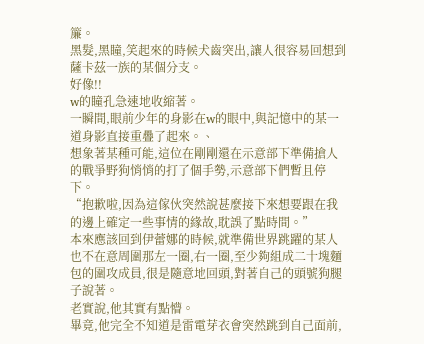簾。
黑髮,黑瞳,笑起來的時候犬齒突出,讓人很容易回想到薩卡茲一族的某個分支。
好像!!
w的瞳孔急速地收縮著。
一瞬間,眼前少年的身影在w的眼中,與記憶中的某一道身影直接重疊了起來。、
想象著某種可能,這位在剛剛還在示意部下準備搶人的戰爭野狗悄悄的打了個手勢,示意部下們暫且停下。
“抱歉啦,因為這傢伙突然說甚麼接下來想要跟在我的邊上確定一些事情的緣故,耽誤了點時間。”
本來應該回到伊蕾娜的時候,就準備世界跳躍的某人也不在意周圍那左一圈,右一圈,至少夠組成二十塊麵包的圍攻成員,很是隨意地回頭,對著自己的頭號狗腿子說著。
老實說,他其實有點懵。
畢竟,他完全不知道是雷電芽衣會突然跳到自己面前,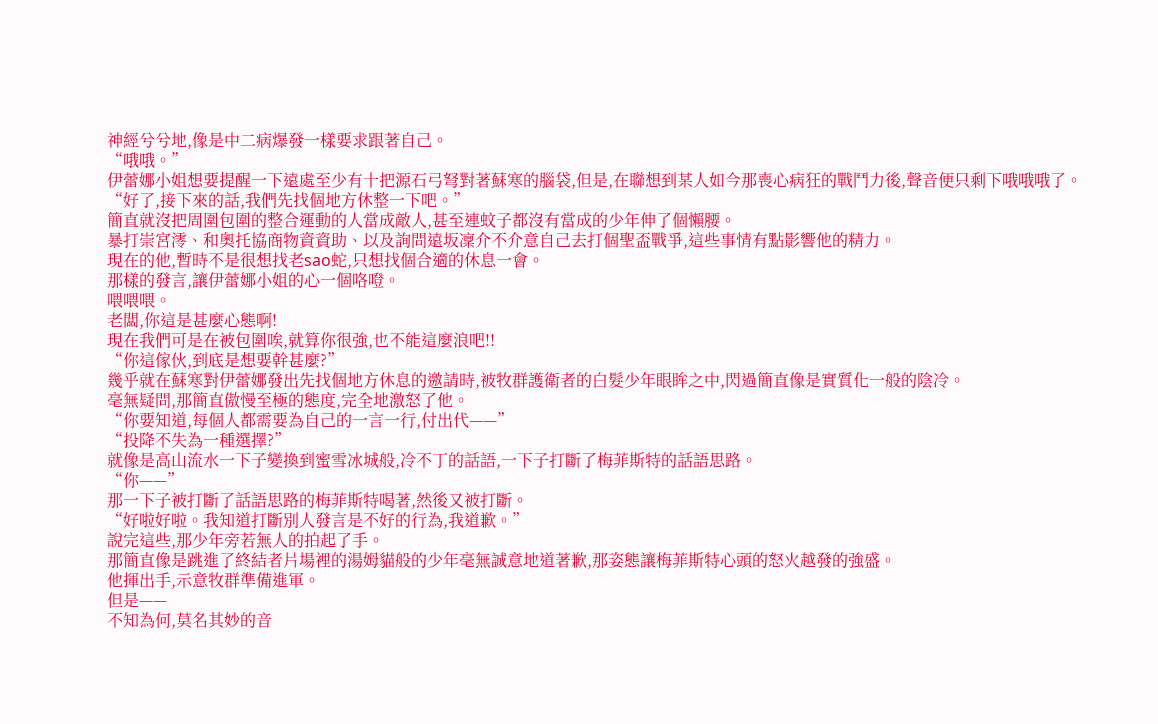神經兮兮地,像是中二病爆發一樣要求跟著自己。
“哦哦。”
伊蕾娜小姐想要提醒一下遠處至少有十把源石弓弩對著蘇寒的腦袋,但是,在聯想到某人如今那喪心病狂的戰鬥力後,聲音便只剩下哦哦哦了。
“好了,接下來的話,我們先找個地方休整一下吧。”
簡直就沒把周圍包圍的整合運動的人當成敵人,甚至連蚊子都沒有當成的少年伸了個懶腰。
暴打崇宮澪、和奧托協商物資資助、以及詢問遠坂凜介不介意自己去打個聖盃戰爭,這些事情有點影響他的精力。
現在的他,暫時不是很想找老sao蛇,只想找個合適的休息一會。
那樣的發言,讓伊蕾娜小姐的心一個咯噔。
喂喂喂。
老闆,你這是甚麼心態啊!
現在我們可是在被包圍唉,就算你很強,也不能這麼浪吧!!
“你這傢伙,到底是想要幹甚麼?”
幾乎就在蘇寒對伊蕾娜發出先找個地方休息的邀請時,被牧群護衛者的白髮少年眼眸之中,閃過簡直像是實質化一般的陰冷。
毫無疑問,那簡直傲慢至極的態度,完全地激怒了他。
“你要知道,每個人都需要為自己的一言一行,付出代——”
“投降不失為一種選擇?”
就像是高山流水一下子變換到蜜雪冰城般,冷不丁的話語,一下子打斷了梅菲斯特的話語思路。
“你——”
那一下子被打斷了話語思路的梅菲斯特喝著,然後又被打斷。
“好啦好啦。我知道打斷別人發言是不好的行為,我道歉。”
說完這些,那少年旁若無人的拍起了手。
那簡直像是跳進了終結者片場裡的湯姆貓般的少年毫無誠意地道著歉,那姿態讓梅菲斯特心頭的怒火越發的強盛。
他揮出手,示意牧群準備進軍。
但是——
不知為何,莫名其妙的音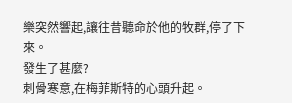樂突然響起,讓往昔聽命於他的牧群,停了下來。
發生了甚麼?
刺骨寒意,在梅菲斯特的心頭升起。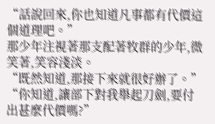“話說回來,你也知道凡事都有代價這個道理吧。”
那少年注視著那支配著牧群的少年,微笑著,笑容淺淡。
“既然知道,那接下來就很好辦了。”
“你知道,讓部下對我舉起刀劍,要付出甚麼代價嗎?”